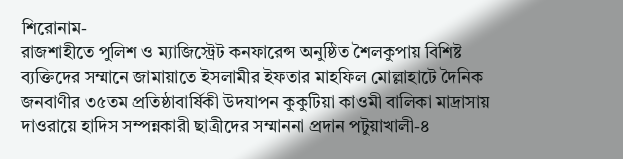শিরোনাম-
রাজশাহীতে পুলিশ ও ম্যাজিস্ট্রেট কনফারেন্স অনুষ্ঠিত শৈলকুপায় বিশিষ্ট ব্যক্তিদের সম্মানে জামায়াতে ইসলামীর ইফতার মাহফিল মোল্লাহাটে দৈনিক জনবাণীর ৩৫তম প্রতিষ্ঠাবার্ষিকী উদযাপন কুকুটিয়া কাওমী বালিকা মাদ্রাসায় দাওরায়ে হাদিস সম্পন্নকারী ছাত্রীদের সম্মাননা প্রদান পটুয়াখালী-৪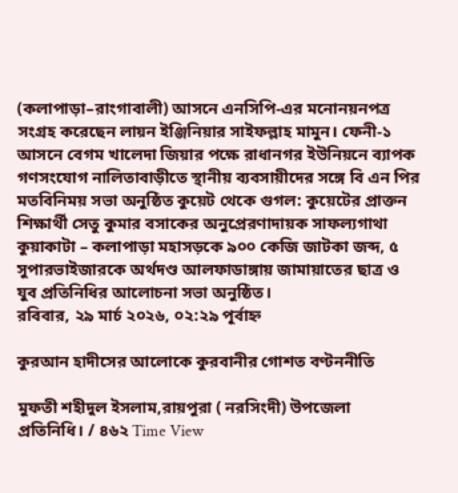(কলাপাড়া–রাংগাবালী) আসনে এনসিপি-এর মনোনয়নপত্র সংগ্রহ করেছেন লায়ন ইঞ্জিনিয়ার সাইফল্লাহ মামুন। ফেনী-১ আসনে বেগম খালেদা জিয়ার পক্ষে রাধানগর ইউনিয়নে ব্যাপক গণসংযোগ নালিতাবাড়ীতে স্থানীয় ব্যবসায়ীদের সঙ্গে বি এন পির মতবিনিময় সভা অনুষ্ঠিত কুয়েট থেকে গুগল: কুয়েটের প্রাক্তন শিক্ষার্থী সেতু কুমার বসাকের অনুপ্রেরণাদায়ক সাফল্যগাথা কুয়াকাটা – কলাপাড়া মহাসড়কে ৯০০ কেজি জাটকা জব্দ, ৫ সুপারভাইজারকে অর্থদণ্ড আলফাডাঙ্গায় জামায়াতের ছাত্র ও যুব প্রতিনিধির আলোচনা সভা অনুষ্ঠিত।
রবিবার, ২৯ মার্চ ২০২৬, ০২:২৯ পূর্বাহ্ন

কুরআন হাদীসের আলোকে কুরবানীর গোশত বণ্টননীতি

মুফতী শহীদুল ইসলাম,রায়পুরা ( নরসিংদী) উপজেলা প্রতিনিধি। / ৪৬২ Time View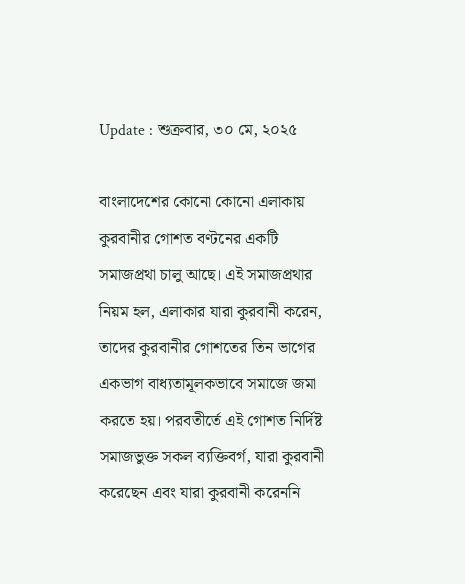Update : শুক্রবার, ৩০ মে, ২০২৫

বাংলাদেশের কোনো কোনো এলাকায় কুরবানীর গোশত বণ্টনের একটি সমাজপ্রথা চালু আছে। এই সমাজপ্রথার নিয়ম হল, এলাকার যারা কুরবানী করেন, তাদের কুরবানীর গোশতের তিন ভাগের একভাগ বাধ্যতামূলকভাবে সমাজে জমা করতে হয়। পরবতীর্তে এই গোশত নির্দিষ্ট সমাজভুক্ত সকল ব্যক্তিবর্গ, যারা কুরবানী করেছেন এবং যারা কুরবানী করেননি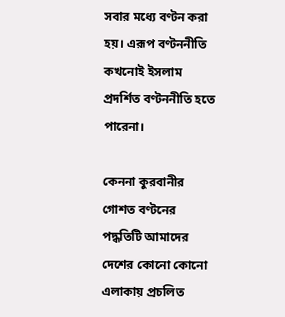সবার মধ্যে বণ্টন করা হয়। এরূপ বণ্টননীতি কখনোই ইসলাম প্রদর্শিত বণ্টননীতি হতে পারেনা।

কেননা কুরবানীর গোশত বণ্টনের পদ্ধতিটি আমাদের দেশের কোনো কোনো এলাকায় প্রচলিত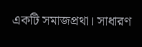একটি সমাজপ্রথা। সাধারণ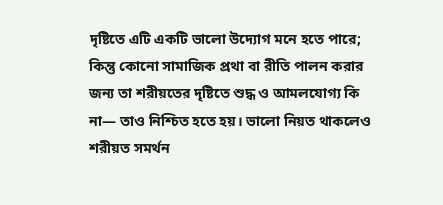দৃষ্টিতে এটি একটি ভালো উদ্যোগ মনে হতে পারে; কিন্তু কোনো সামাজিক প্রথা বা রীতি পালন করার জন্য তা শরীয়তের দৃষ্টিতে শুদ্ধ ও আমলযোগ্য কি না— তাও নিশ্চিত হতে হয়। ভালো নিয়ত থাকলেও শরীয়ত সমর্থন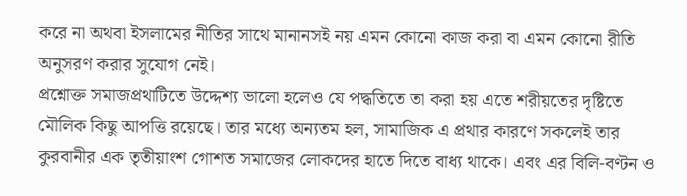করে না অথবা ইসলামের নীতির সাথে মানানসই নয় এমন কোনো কাজ করা বা এমন কোনো রীতি অনুসরণ করার সুযোগ নেই।
প্রশ্নোক্ত সমাজপ্রথাটিতে উদ্দেশ্য ভালো হলেও যে পদ্ধতিতে তা করা হয় এতে শরীয়তের দৃষ্টিতে মৌলিক কিছু আপত্তি রয়েছে। তার মধ্যে অন্যতম হল, সামাজিক এ প্রথার কারণে সকলেই তার কুরবানীর এক তৃতীয়াংশ গোশত সমাজের লোকদের হাতে দিতে বাধ্য থাকে। এবং এর বিলি-বণ্টন ও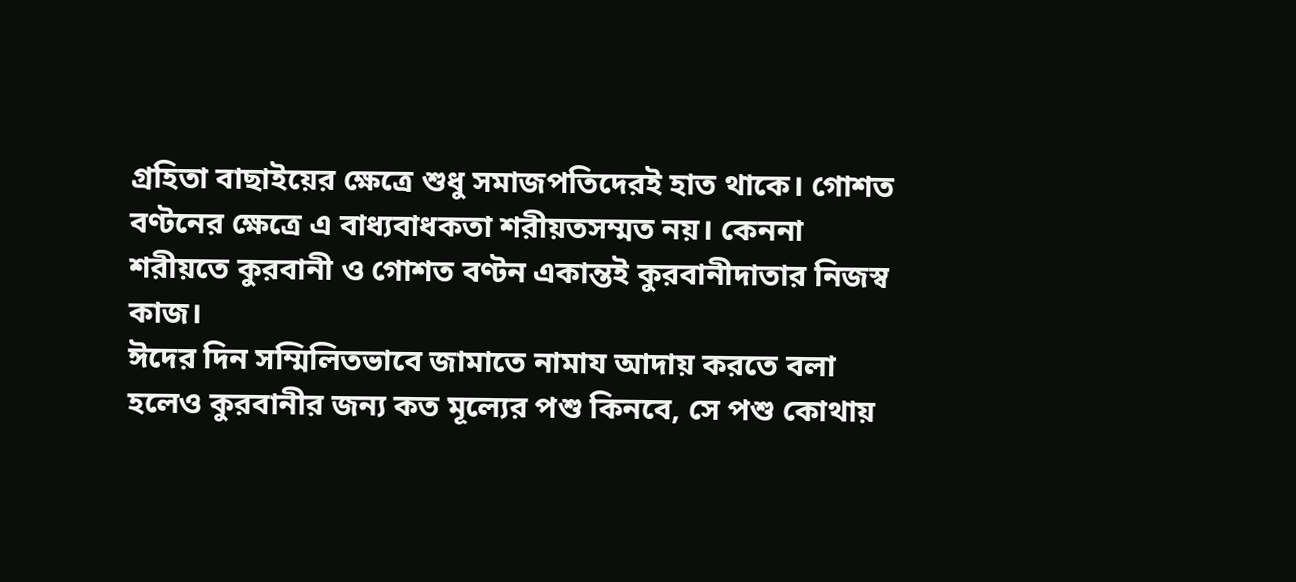গ্রহিতা বাছাইয়ের ক্ষেত্রে শুধু সমাজপতিদেরই হাত থাকে। গোশত বণ্টনের ক্ষেত্রে এ বাধ্যবাধকতা শরীয়তসম্মত নয়। কেননা শরীয়তে কুরবানী ও গোশত বণ্টন একান্তই কুরবানীদাতার নিজস্ব কাজ।
ঈদের দিন সম্মিলিতভাবে জামাতে নামায আদায় করতে বলা হলেও কুরবানীর জন্য কত মূল্যের পশু কিনবে, সে পশু কোথায়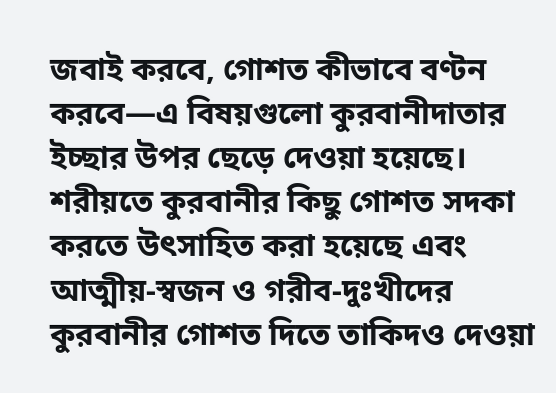জবাই করবে, গোশত কীভাবে বণ্টন করবে—এ বিষয়গুলো কুরবানীদাতার ইচ্ছার উপর ছেড়ে দেওয়া হয়েছে। শরীয়তে কুরবানীর কিছু গোশত সদকা করতে উৎসাহিত করা হয়েছে এবং আত্মীয়-স্বজন ও গরীব-দুঃখীদের কুরবানীর গোশত দিতে তাকিদও দেওয়া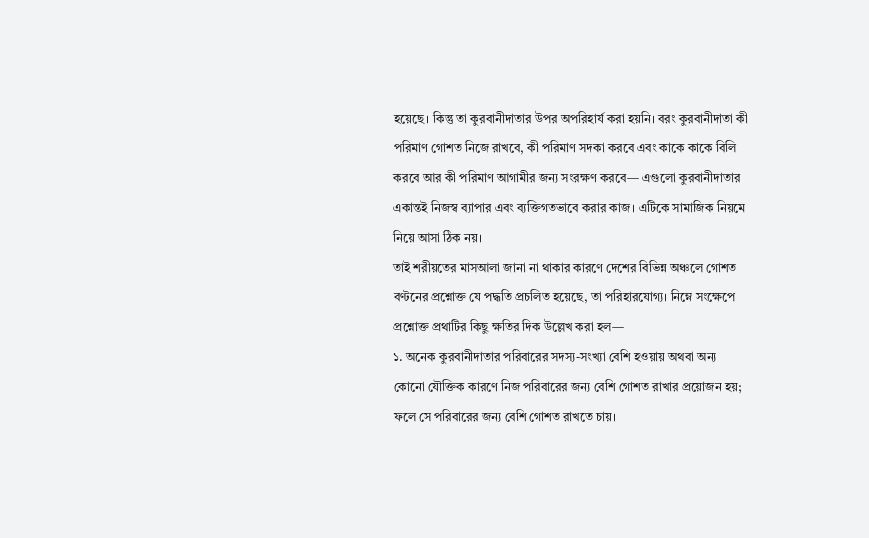হয়েছে। কিন্তু তা কুরবানীদাতার উপর অপরিহার্য করা হয়নি। বরং কুরবানীদাতা কী পরিমাণ গোশত নিজে রাখবে, কী পরিমাণ সদকা করবে এবং কাকে কাকে বিলি করবে আর কী পরিমাণ আগামীর জন্য সংরক্ষণ করবে— এগুলো কুরবানীদাতার একান্তই নিজস্ব ব্যাপার এবং ব্যক্তিগতভাবে করার কাজ। এটিকে সামাজিক নিয়মে নিয়ে আসা ঠিক নয়।
তাই শরীয়তের মাসআলা জানা না থাকার কারণে দেশের বিভিন্ন অঞ্চলে গোশত বণ্টনের প্রশ্নোক্ত যে পদ্ধতি প্রচলিত হয়েছে, তা পরিহারযোগ্য। নিম্নে সংক্ষেপে প্রশ্নোক্ত প্রথাটির কিছু ক্ষতির দিক উল্লেখ করা হল—
১. অনেক কুরবানীদাতার পরিবারের সদস্য-সংখ্যা বেশি হওয়ায় অথবা অন্য কোনো যৌক্তিক কারণে নিজ পরিবারের জন্য বেশি গোশত রাখার প্রয়োজন হয়; ফলে সে পরিবারের জন্য বেশি গোশত রাখতে চায়।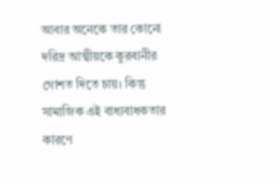আবার অনেকে তার কোনো দরিদ্র আত্মীয়কে কুরবানীর গোশত দিতে চায়। কিন্তু সামাজিক এই বাধ্যবাধকতার কারণে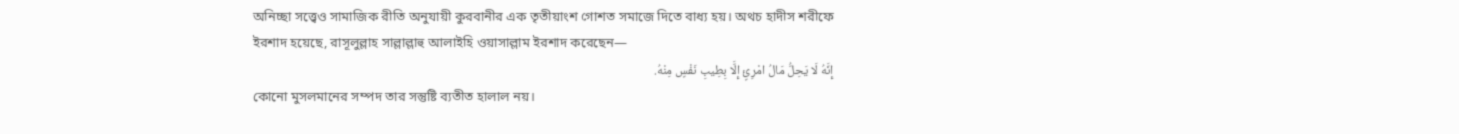অনিচ্ছা সত্ত্বেও সামাজিক রীতি অনুযায়ী কুরবানীর এক তৃতীয়াংশ গোশত সমাজে দিতে বাধ্য হয়। অথচ হাদীস শরীফে ইরশাদ হয়েছে, রাসূলুল্লাহ সাল্লাল্লাহু আলাইহি ওয়াসাল্লাম ইরশাদ করেছেন—
إِنَّهُ لَا يَحِلُّ مَالُ امْرِئٍ إِلَّا بِطِيبِ نَفْسٍ مِنْهُ.
কোনো মুসলমানের সম্পদ তার সন্তুষ্টি ব্যতীত হালাল নয়।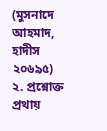(মুসনাদে আহমাদ, হাদীস ২০৬৯৫)
২. প্রশ্নোক্ত প্রথায়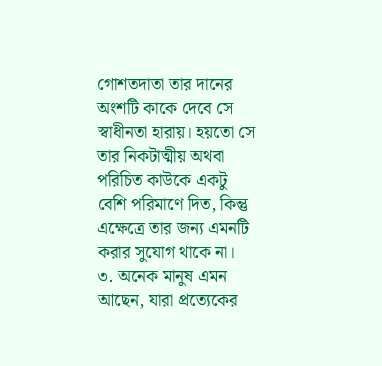গোশতদাতা তার দানের অংশটি কাকে দেবে সে স্বাধীনতা হারায়। হয়তো সে তার নিকটাত্মীয় অথবা পরিচিত কাউকে একটু বেশি পরিমাণে দিত, কিন্তু এক্ষেত্রে তার জন্য এমনটি করার সুযোগ থাকে না।
৩. অনেক মানুষ এমন আছেন, যারা প্রত্যেকের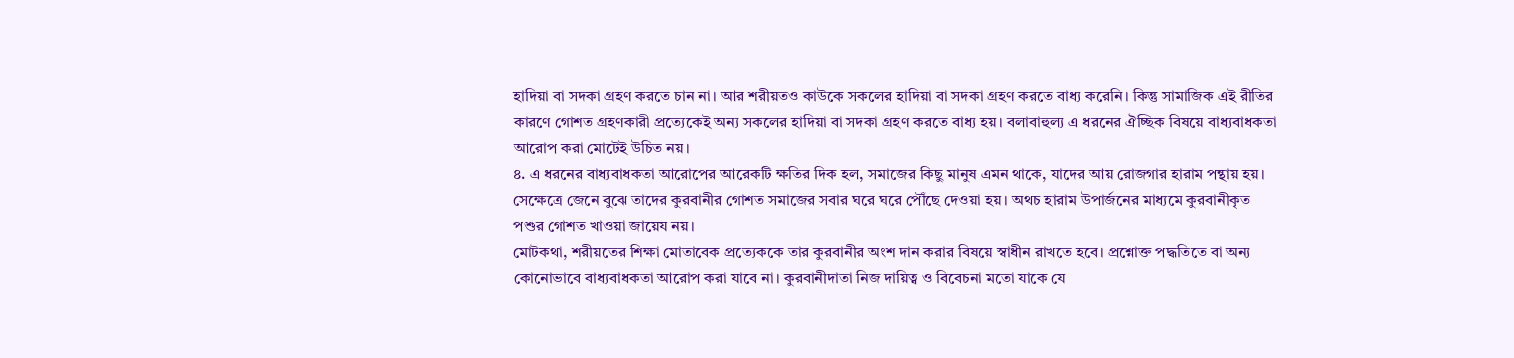হাদিয়া বা সদকা গ্রহণ করতে চান না। আর শরীয়তও কাউকে সকলের হাদিয়া বা সদকা গ্রহণ করতে বাধ্য করেনি। কিন্তু সামাজিক এই রীতির কারণে গোশত গ্রহণকারী প্রত্যেকেই অন্য সকলের হাদিয়া বা সদকা গ্রহণ করতে বাধ্য হয়। বলাবাহুল্য এ ধরনের ঐচ্ছিক বিষয়ে বাধ্যবাধকতা আরোপ করা মোটেই উচিত নয়।
৪. এ ধরনের বাধ্যবাধকতা আরোপের আরেকটি ক্ষতির দিক হল, সমাজের কিছু মানুষ এমন থাকে, যাদের আয় রোজগার হারাম পন্থায় হয়। সেক্ষেত্রে জেনে বুঝে তাদের কুরবানীর গোশত সমাজের সবার ঘরে ঘরে পৌঁছে দেওয়া হয়। অথচ হারাম উপার্জনের মাধ্যমে কুরবানীকৃত পশুর গোশত খাওয়া জায়েয নয়।
মোটকথা, শরীয়তের শিক্ষা মোতাবেক প্রত্যেককে তার কুরবানীর অংশ দান করার বিষয়ে স্বাধীন রাখতে হবে। প্রশ্নোক্ত পদ্ধতিতে বা অন্য কোনোভাবে বাধ্যবাধকতা আরোপ করা যাবে না। কুরবানীদাতা নিজ দায়িত্ব ও বিবেচনা মতো যাকে যে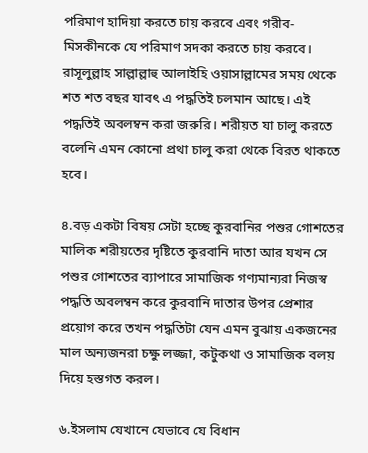পরিমাণ হাদিয়া করতে চায় করবে এবং গরীব-মিসকীনকে যে পরিমাণ সদকা করতে চায় করবে। রাসূলুল্লাহ সাল্লাল্লাহু আলাইহি ওয়াসাল্লামের সময় থেকে শত শত বছর যাবৎ এ পদ্ধতিই চলমান আছে। এই পদ্ধতিই অবলম্বন করা জরুরি। শরীয়ত যা চালু করতে বলেনি এমন কোনো প্রথা চালু করা থেকে বিরত থাকতে হবে।

৪.বড় একটা বিষয় সেটা হচ্ছে কুরবানির পশুর গোশতের মালিক শরীয়তের দৃষ্টিতে কুরবানি দাতা আর যখন সে পশুর গোশতের ব্যাপারে সামাজিক গণ্যমান্যরা নিজস্ব পদ্ধতি অবলম্বন করে কুরবানি দাতার উপর প্রেশার প্রয়োগ করে তখন পদ্ধতিটা যেন এমন বুঝায় একজনের মাল অন্যজনরা চক্ষু লজ্জা, কটুকথা ও সামাজিক বলয় দিয়ে হস্তগত করল।

৬.ইসলাম যেখানে যেভাবে যে বিধান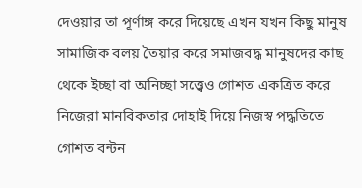দেওয়ার তা পূর্ণাঙ্গ করে দিয়েছে এখন যখন কিছু মানুষ সামাজিক বলয় তৈয়ার করে সমাজবদ্ধ মানুষদের কাছ থেকে ইচ্ছা বা অনিচ্ছা সত্ত্বেও গোশত একত্রিত করে নিজেরা মানবিকতার দোহাই দিয়ে নিজস্ব পদ্ধতিতে গোশত বন্টন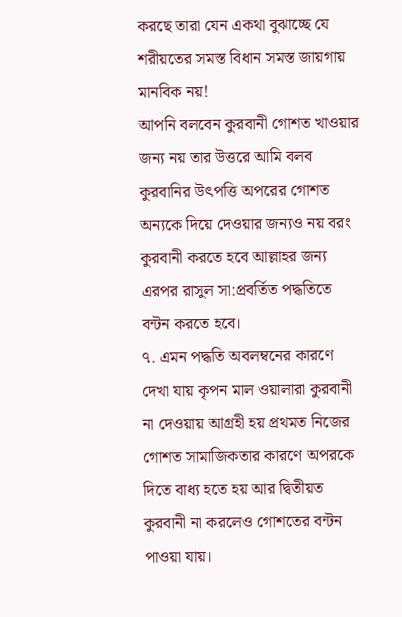করছে তারা যেন একথা বুঝাচ্ছে যে শরীয়তের সমস্ত বিধান সমস্ত জায়গায় মানবিক নয়!
আপনি বলবেন কুরবানী গোশত খাওয়ার জন্য নয় তার উত্তরে আমি বলব কুরবানির উৎপত্তি অপরের গোশত অন্যকে দিয়ে দেওয়ার জন্যও নয় বরং কুরবানী করতে হবে আল্লাহর জন্য এরপর রাসুল সা:প্রবর্তিত পদ্ধতিতে বন্টন করতে হবে।
৭. এমন পদ্ধতি অবলম্বনের কারণে দেখা যায় কৃপন মাল ওয়ালারা কুরবানী না দেওয়ায় আগ্রহী হয় প্রথমত নিজের গোশত সামাজিকতার কারণে অপরকে দিতে বাধ্য হতে হয় আর দ্বিতীয়ত কুরবানী না করলেও গোশতের বন্টন পাওয়া যায়।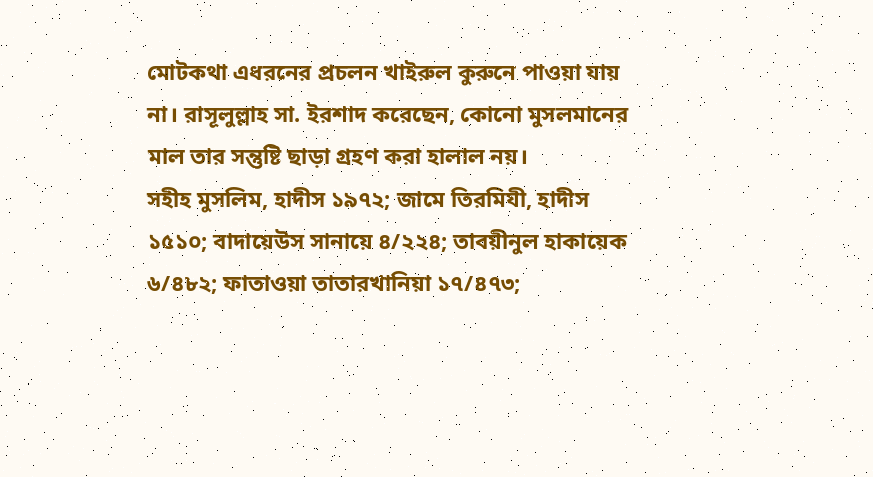মোটকথা এধরনের প্রচলন খাইরুল কুরুনে পাওয়া যায় না। রাসূলুল্লাহ সা. ইরশাদ করেছেন, কোনো মুসলমানের মাল তার সন্তুষ্টি ছাড়া গ্রহণ করা হালাল নয়।
সহীহ মুসলিম, হাদীস ১৯৭২; জামে তিরমিযী, হাদীস ১৫১০; বাদায়েউস সানায়ে ৪/২২৪; তাবয়ীনুল হাকায়েক ৬/৪৮২; ফাতাওয়া তাতারখানিয়া ১৭/৪৭৩;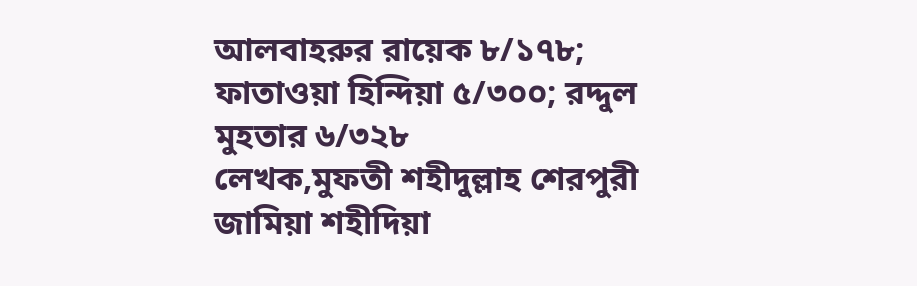আলবাহরুর রায়েক ৮/১৭৮; ফাতাওয়া হিন্দিয়া ৫/৩০০; রদ্দুল মুহতার ৬/৩২৮
লেখক,মুফতী শহীদুল্লাহ শেরপুরী
জামিয়া শহীদিয়া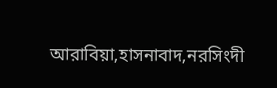আরাবিয়া,হাসনাবাদ,নরসিংদী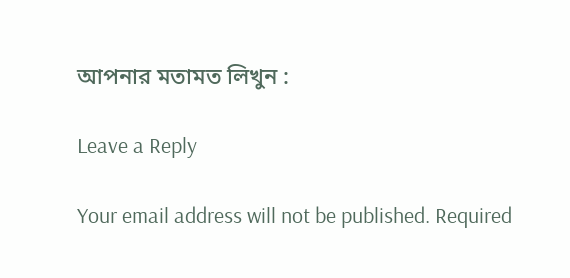আপনার মতামত লিখুন :

Leave a Reply

Your email address will not be published. Required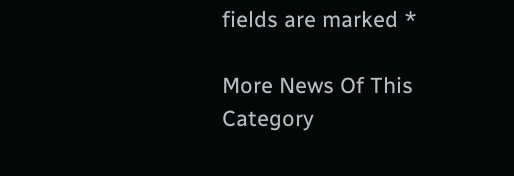fields are marked *

More News Of This Category